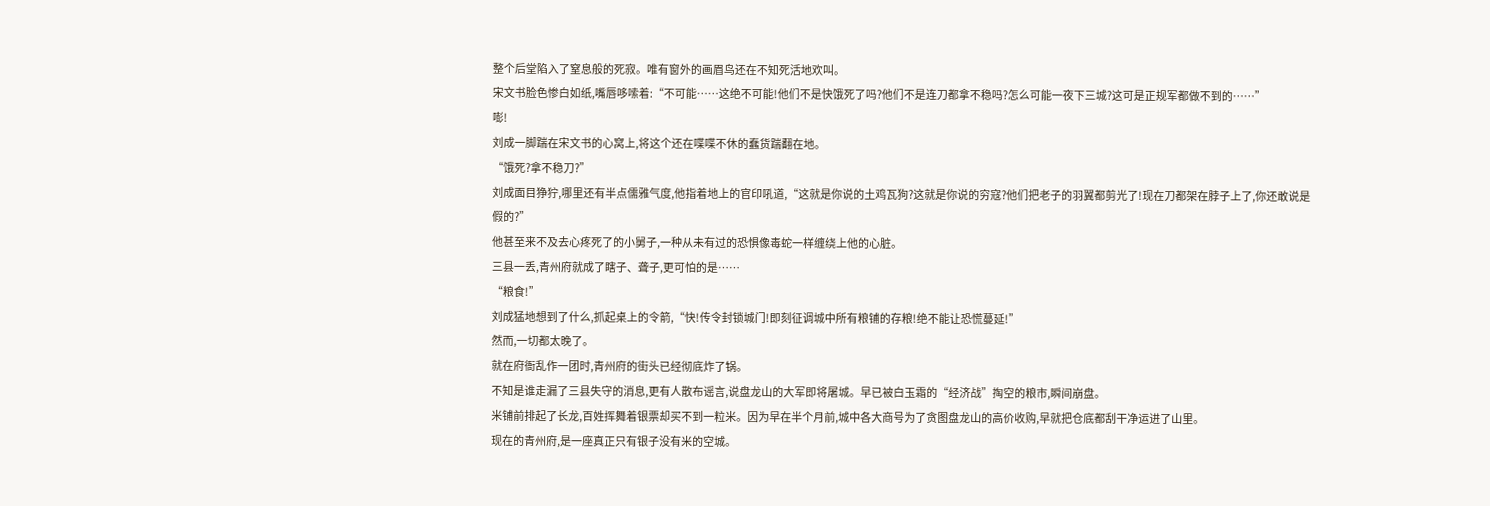整个后堂陷入了窒息般的死寂。唯有窗外的画眉鸟还在不知死活地欢叫。
宋文书脸色惨白如纸,嘴唇哆嗦着:“不可能……这绝不可能!他们不是快饿死了吗?他们不是连刀都拿不稳吗?怎么可能一夜下三城?这可是正规军都做不到的……”
嘭!
刘成一脚踹在宋文书的心窝上,将这个还在喋喋不休的蠢货踹翻在地。
“饿死?拿不稳刀?”
刘成面目狰狞,哪里还有半点儒雅气度,他指着地上的官印吼道,“这就是你说的土鸡瓦狗?这就是你说的穷寇?他们把老子的羽翼都剪光了!现在刀都架在脖子上了,你还敢说是假的?”
他甚至来不及去心疼死了的小舅子,一种从未有过的恐惧像毒蛇一样缠绕上他的心脏。
三县一丢,青州府就成了瞎子、聋子,更可怕的是……
“粮食!”
刘成猛地想到了什么,抓起桌上的令箭,“快!传令封锁城门!即刻征调城中所有粮铺的存粮!绝不能让恐慌蔓延!”
然而,一切都太晚了。
就在府衙乱作一团时,青州府的街头已经彻底炸了锅。
不知是谁走漏了三县失守的消息,更有人散布谣言,说盘龙山的大军即将屠城。早已被白玉霜的“经济战”掏空的粮市,瞬间崩盘。
米铺前排起了长龙,百姓挥舞着银票却买不到一粒米。因为早在半个月前,城中各大商号为了贪图盘龙山的高价收购,早就把仓底都刮干净运进了山里。
现在的青州府,是一座真正只有银子没有米的空城。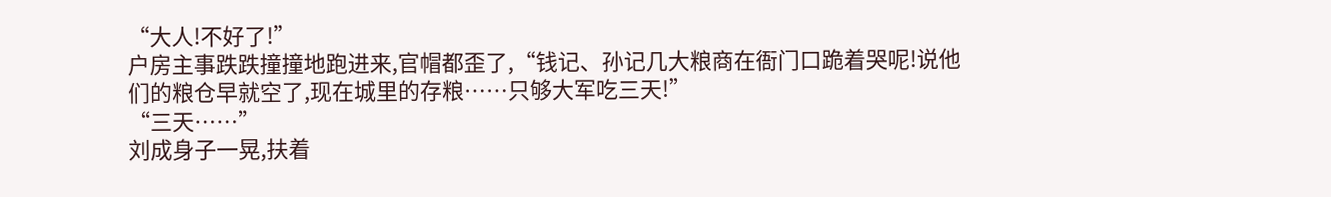“大人!不好了!”
户房主事跌跌撞撞地跑进来,官帽都歪了,“钱记、孙记几大粮商在衙门口跪着哭呢!说他们的粮仓早就空了,现在城里的存粮……只够大军吃三天!”
“三天……”
刘成身子一晃,扶着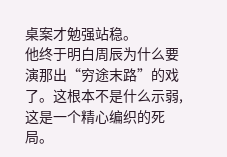桌案才勉强站稳。
他终于明白周辰为什么要演那出“穷途末路”的戏了。这根本不是什么示弱,这是一个精心编织的死局。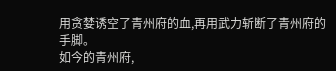用贪婪诱空了青州府的血,再用武力斩断了青州府的手脚。
如今的青州府,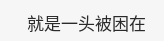就是一头被困在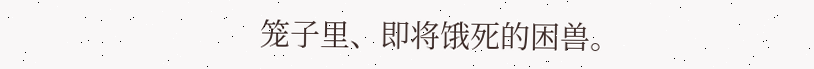笼子里、即将饿死的困兽。